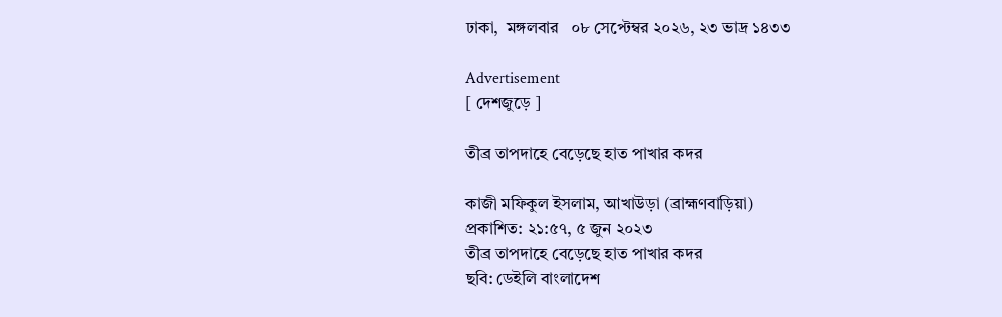ঢাকা,  মঙ্গলবার   ০৮ সেপ্টেম্বর ২০২৬, ২৩ ভাদ্র ১৪৩৩

Advertisement
[ দেশজুড়ে ]

তীব্র তাপদাহে বেড়েছে হাত পাখার কদর

কাজী মফিকুল ইসলাম, আখাউড়া (ব্রাহ্মণবাড়িয়া)
প্রকাশিত: ২১:৫৭, ৫ জুন ২০২৩
তীব্র তাপদাহে বেড়েছে হাত পাখার কদর
ছবি: ডেইলি বাংলাদেশ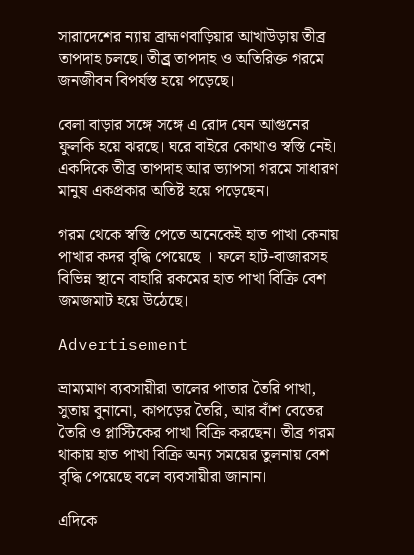সারাদেশের ন্যায় ব্রাহ্মণবাড়িয়ার আখাউড়ায় তীব্র তাপদাহ চলছে। তীব্র্র তাপদাহ ও অতিরিক্ত গরমে জনজীবন বিপর্যস্ত হয়ে পড়েছে।

বেলা বাড়ার সঙ্গে সঙ্গে এ রোদ যেন আগুনের ফুলকি হয়ে ঝরছে। ঘরে বাইরে কোথাও স্বস্তি নেই। একদিকে তীব্র তাপদাহ আর ভ্যাপসা গরমে সাধারণ মানুষ একপ্রকার অতিষ্ট হয়ে পড়েছেন।

গরম থেকে স্বস্তি পেতে অনেকেই হাত পাখা কেনায় পাখার কদর বৃদ্ধি পেয়েছে । ফলে হাট-বাজারসহ বিভিন্ন স্থানে বাহারি রকমের হাত পাখা বিক্রি বেশ জমজমাট হয়ে উঠেছে।

Advertisement

ভ্রাম্যমাণ ব্যবসায়ীরা তালের পাতার তৈরি পাখা, সুতায় বুনানো, কাপড়ের তৈরি, আর বাঁশ বেতের তৈরি ও প্লাস্টিকের পাখা বিক্রি করছেন। তীব্র গরম থাকায় হাত পাখা বিক্রি অন্য সময়ের তুলনায় বেশ বৃদ্ধি পেয়েছে বলে ব্যবসায়ীরা জানান।

এদিকে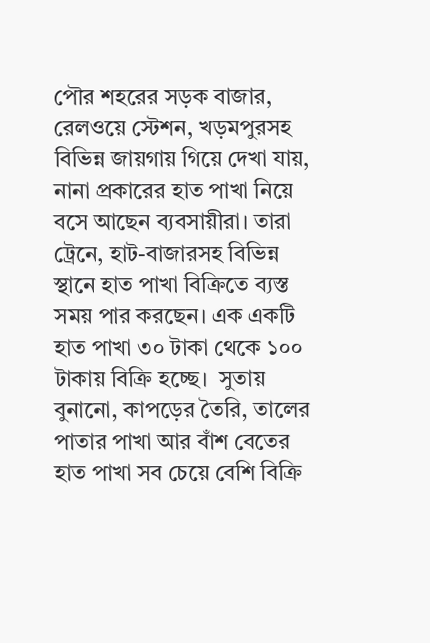পৌর শহরের সড়ক বাজার, রেলওয়ে স্টেশন, খড়মপুরসহ বিভিন্ন জায়গায় গিয়ে দেখা যায়, নানা প্রকারের হাত পাখা নিয়ে বসে আছেন ব্যবসায়ীরা। তারা ট্রেনে, হাট-বাজারসহ বিভিন্ন স্থানে হাত পাখা বিক্রিতে ব্যস্ত সময় পার করছেন। এক একটি হাত পাখা ৩০ টাকা থেকে ১০০ টাকায় বিক্রি হচ্ছে।  সুতায় বুনানো, কাপড়ের তৈরি, তালের পাতার পাখা আর বাঁশ বেতের হাত পাখা সব চেয়ে বেশি বিক্রি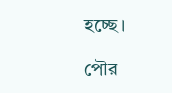হচ্ছে।

পৌর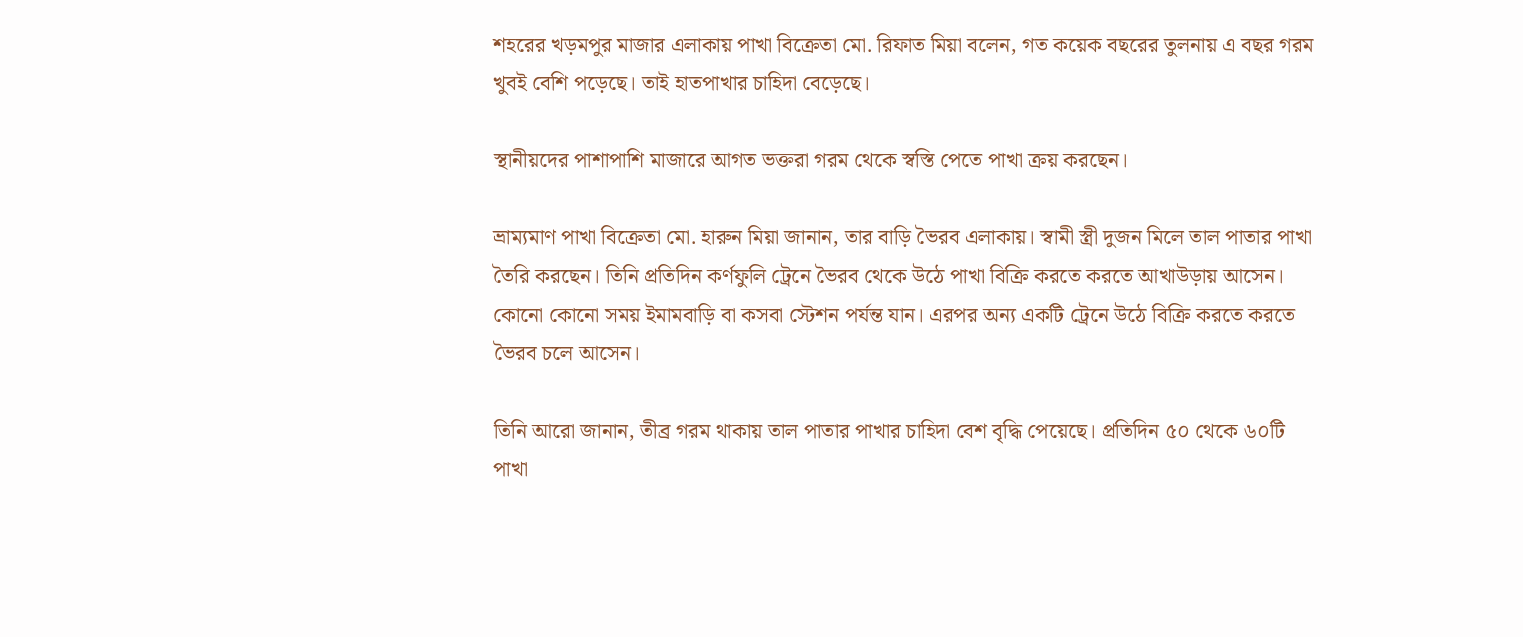শহরের খড়মপুর মাজার এলাকায় পাখা বিক্রেতা মো. রিফাত মিয়া বলেন, গত কয়েক বছরের তুলনায় এ বছর গরম খুবই বেশি পড়েছে। তাই হাতপাখার চাহিদা বেড়েছে।

স্থানীয়দের পাশাপাশি মাজারে আগত ভক্তরা গরম থেকে স্বস্তি পেতে পাখা ক্রয় করছেন।

ভ্রাম্যমাণ পাখা বিক্রেতা মো. হারুন মিয়া জানান, তার বাড়ি ভৈরব এলাকায়। স্বামী স্ত্রী দুজন মিলে তাল পাতার পাখা তৈরি করছেন। তিনি প্রতিদিন কর্ণফুলি ট্রেনে ভৈরব থেকে উঠে পাখা বিক্রি করতে করতে আখাউড়ায় আসেন। কোনো কোনো সময় ইমামবাড়ি বা কসবা স্টেশন পর্যন্ত যান। এরপর অন্য একটি ট্রেনে উঠে বিক্রি করতে করতে ভৈরব চলে আসেন।

তিনি আরো জানান, তীব্র গরম থাকায় তাল পাতার পাখার চাহিদা বেশ বৃদ্ধি পেয়েছে। প্রতিদিন ৫০ থেকে ৬০টি পাখা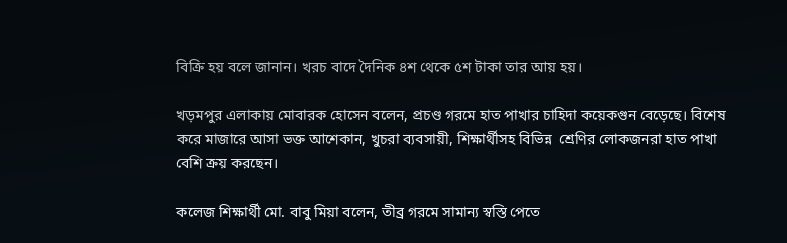বিক্রি হয় বলে জানান। খরচ বাদে দৈনিক ৪শ থেকে ৫শ টাকা তার আয় হয়।

খড়মপুর এলাকায় মোবারক হোসেন বলেন, প্রচণ্ড গরমে হাত পাখার চাহিদা কয়েকগুন বেড়েছে। বিশেষ করে মাজারে আসা ভক্ত আশেকান, খুচরা ব্যবসায়ী, শিক্ষার্থীসহ বিভিন্ন  শ্রেণির লোকজনরা হাত পাখা বেশি ক্রয় করছেন।

কলেজ শিক্ষার্থী মো. বাবু মিয়া বলেন, তীব্র গরমে সামান্য স্বস্তি পেতে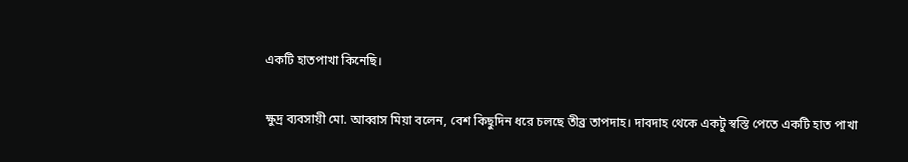একটি হাতপাখা কিনেছি।

ক্ষুদ্র ব্যবসায়ী মো. আব্বাস মিয়া বলেন, বেশ কিছুদিন ধরে চলছে তীব্র তাপদাহ। দাবদাহ থেকে একটু স্বস্তি পেতে একটি হাত পাখা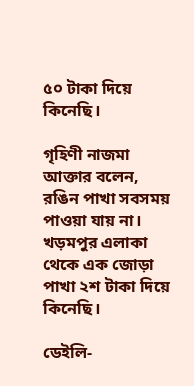৫০ টাকা দিয়ে কিনেছি।

গৃহিণী নাজমা আক্তার বলেন, রঙিন পাখা সবসময় পাওয়া যায় না। খড়মপুর এলাকা থেকে এক জোড়া পাখা ২শ টাকা দিয়ে কিনেছি।

ডেইলি-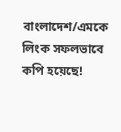বাংলাদেশ/এমকে
লিংক সফলভাবে কপি হয়েছে!